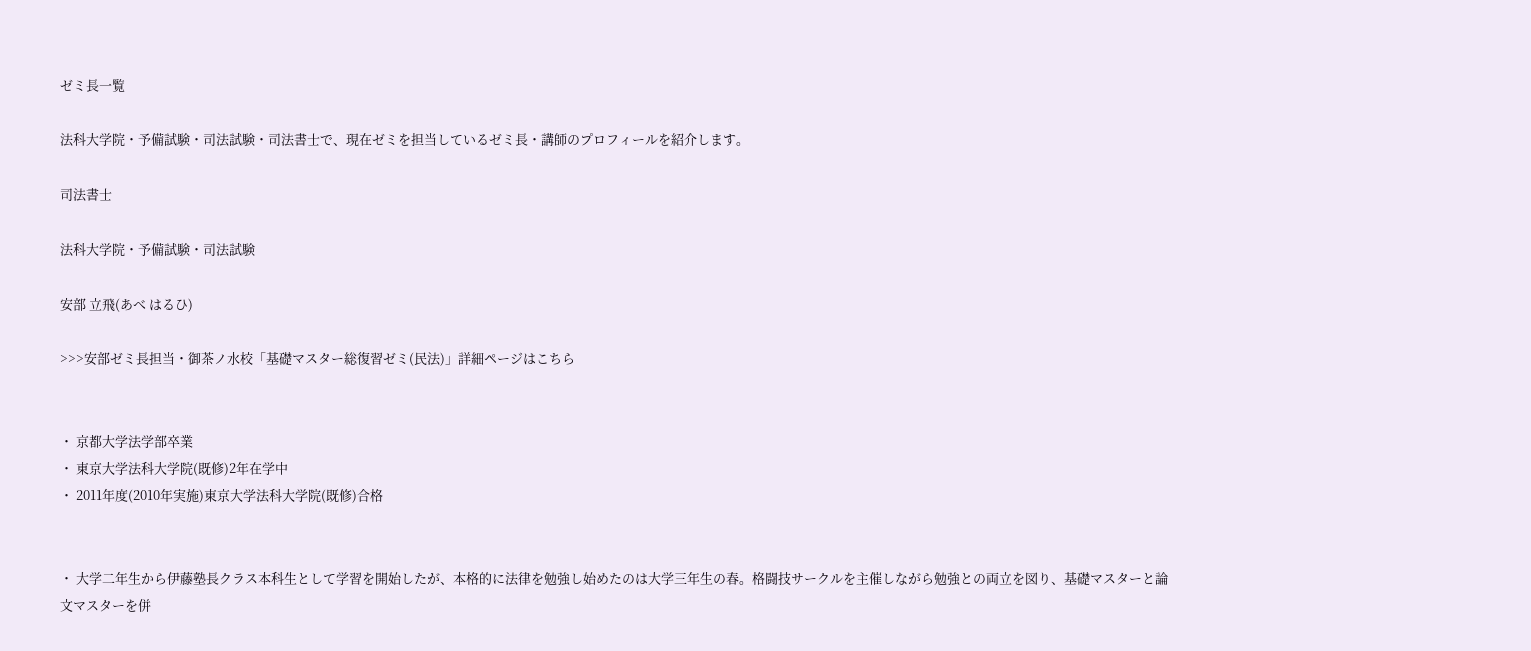ゼミ長一覧

法科大学院・予備試験・司法試験・司法書士で、現在ゼミを担当しているゼミ長・講師のプロフィールを紹介します。

司法書士

法科大学院・予備試験・司法試験

安部 立飛(あべ はるひ)

>>>安部ゼミ長担当・御茶ノ水校「基礎マスター総復習ゼミ(民法)」詳細ページはこちら


・ 京都大学法学部卒業
・ 東京大学法科大学院(既修)2年在学中
・ 2011年度(2010年実施)東京大学法科大学院(既修)合格


・ 大学二年生から伊藤塾長クラス本科生として学習を開始したが、本格的に法律を勉強し始めたのは大学三年生の春。格闘技サークルを主催しながら勉強との両立を図り、基礎マスターと論文マスターを併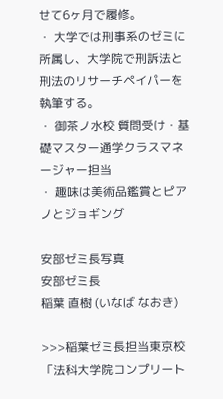せて6ヶ月で履修。
・ 大学では刑事系のゼミに所属し、大学院で刑訴法と刑法のリサーチペイパーを執筆する。
・ 御茶ノ水校 質問受け・基礎マスター通学クラスマネージャー担当
・ 趣味は美術品鑑賞とピアノとジョギング

安部ゼミ長写真
安部ゼミ長
稲葉 直樹 (いなば なおき)

>>>稲葉ゼミ長担当東京校「法科大学院コンプリート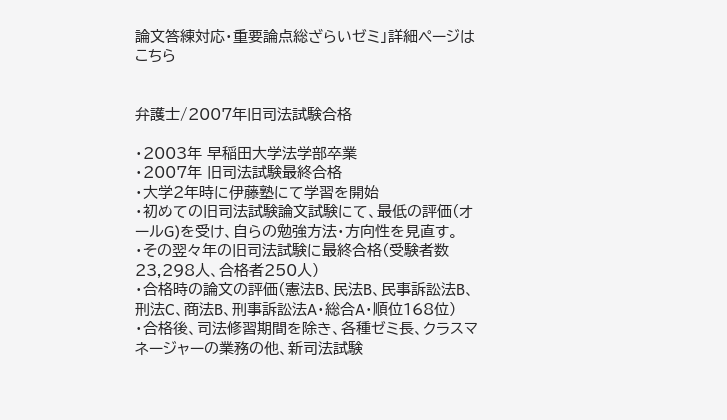論文答練対応・重要論点総ざらいゼミ」詳細ページはこちら


弁護士/2007年旧司法試験合格

・2003年 早稲田大学法学部卒業
・2007年 旧司法試験最終合格
・大学2年時に伊藤塾にて学習を開始
・初めての旧司法試験論文試験にて、最低の評価(オールG)を受け、自らの勉強方法・方向性を見直す。
・その翌々年の旧司法試験に最終合格(受験者数23,298人、合格者250人)
・合格時の論文の評価(憲法B、民法B、民事訴訟法B、刑法C、商法B、刑事訴訟法A・総合A・順位168位)
・合格後、司法修習期間を除き、各種ゼミ長、クラスマネージャーの業務の他、新司法試験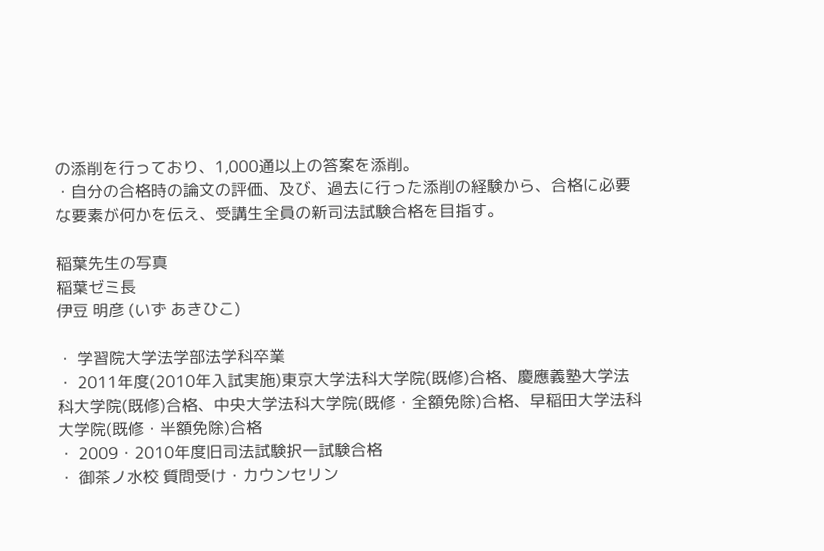の添削を行っており、1,000通以上の答案を添削。
・自分の合格時の論文の評価、及び、過去に行った添削の経験から、合格に必要な要素が何かを伝え、受講生全員の新司法試験合格を目指す。

稲葉先生の写真
稲葉ゼミ長
伊豆 明彦 (いず あきひこ)

・ 学習院大学法学部法学科卒業
・ 2011年度(2010年入試実施)東京大学法科大学院(既修)合格、慶應義塾大学法科大学院(既修)合格、中央大学法科大学院(既修・全額免除)合格、早稲田大学法科大学院(既修・半額免除)合格
・ 2009・2010年度旧司法試験択一試験合格
・ 御茶ノ水校 質問受け・カウンセリン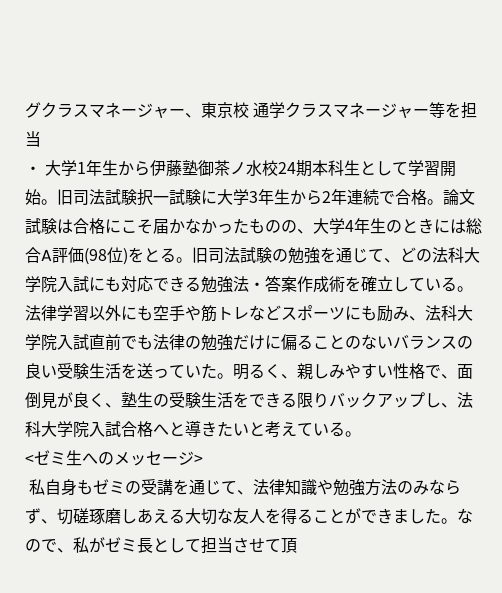グクラスマネージャー、東京校 通学クラスマネージャー等を担当
・ 大学1年生から伊藤塾御茶ノ水校24期本科生として学習開始。旧司法試験択一試験に大学3年生から2年連続で合格。論文試験は合格にこそ届かなかったものの、大学4年生のときには総合A評価(98位)をとる。旧司法試験の勉強を通じて、どの法科大学院入試にも対応できる勉強法・答案作成術を確立している。法律学習以外にも空手や筋トレなどスポーツにも励み、法科大学院入試直前でも法律の勉強だけに偏ることのないバランスの良い受験生活を送っていた。明るく、親しみやすい性格で、面倒見が良く、塾生の受験生活をできる限りバックアップし、法科大学院入試合格へと導きたいと考えている。
<ゼミ生へのメッセージ>
 私自身もゼミの受講を通じて、法律知識や勉強方法のみならず、切磋琢磨しあえる大切な友人を得ることができました。なので、私がゼミ長として担当させて頂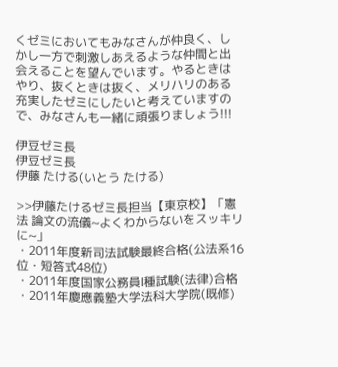くゼミにおいてもみなさんが仲良く、しかし一方で刺激しあえるような仲間と出会えることを望んでいます。やるときはやり、抜くときは抜く、メリハリのある充実したゼミにしたいと考えていますので、みなさんも一緒に頑張りましょう!!!

伊豆ゼミ長
伊豆ゼミ長
伊藤 たける(いとう たける)

>>伊藤たけるゼミ長担当【東京校】「憲法 論文の流儀~よくわからないをスッキリに~」
・2011年度新司法試験最終合格(公法系16位・短答式48位)
・2011年度国家公務員Ⅰ種試験(法律)合格
・2011年慶應義塾大学法科大学院(既修)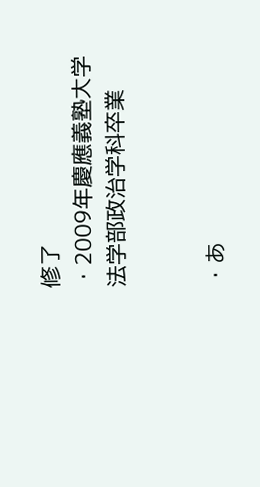修了
・2009年慶應義塾大学法学部政治学科卒業


・あ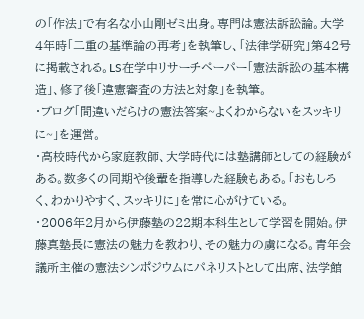の「作法」で有名な小山剛ゼミ出身。専門は憲法訴訟論。大学4年時「二重の基準論の再考」を執筆し、「法律学研究」第42号に掲載される。LS在学中リサーチペーパー「憲法訴訟の基本構造」、修了後「違憲審査の方法と対象」を執筆。
・ブログ「間違いだらけの憲法答案~よくわからないをスッキリに~」を運営。
・高校時代から家庭教師、大学時代には塾講師としての経験がある。数多くの同期や後輩を指導した経験もある。「おもしろく、わかりやすく、スッキリに」を常に心がけている。
・2006年2月から伊藤塾の22期本科生として学習を開始。伊藤真塾長に憲法の魅力を教わり、その魅力の虜になる。青年会議所主催の憲法シンポジウムにパネリストとして出席、法学館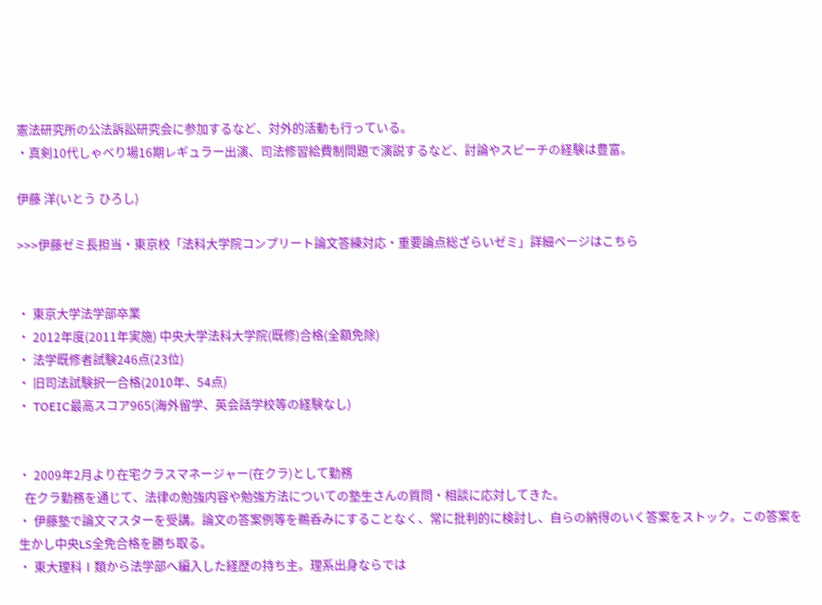憲法研究所の公法訴訟研究会に参加するなど、対外的活動も行っている。
・真剣10代しゃべり場16期レギュラー出演、司法修習給費制問題で演説するなど、討論やスピーチの経験は豊富。

伊藤 洋(いとう ひろし)

>>>伊藤ゼミ長担当・東京校「法科大学院コンプリート論文答練対応・重要論点総ざらいゼミ」詳細ページはこちら


・ 東京大学法学部卒業
・ 2012年度(2011年実施) 中央大学法科大学院(既修)合格(全額免除)
・ 法学既修者試験246点(23位)
・ 旧司法試験択一合格(2010年、54点)
・ TOEIC最高スコア965(海外留学、英会話学校等の経験なし)


・ 2009年2月より在宅クラスマネージャー(在クラ)として勤務
  在クラ勤務を通じて、法律の勉強内容や勉強方法についての塾生さんの質問・相談に応対してきた。
・ 伊藤塾で論文マスターを受講。論文の答案例等を鵜呑みにすることなく、常に批判的に検討し、自らの納得のいく答案をストック。この答案を生かし中央LS全免合格を勝ち取る。
・ 東大理科Ⅰ類から法学部へ編入した経歴の持ち主。理系出身ならでは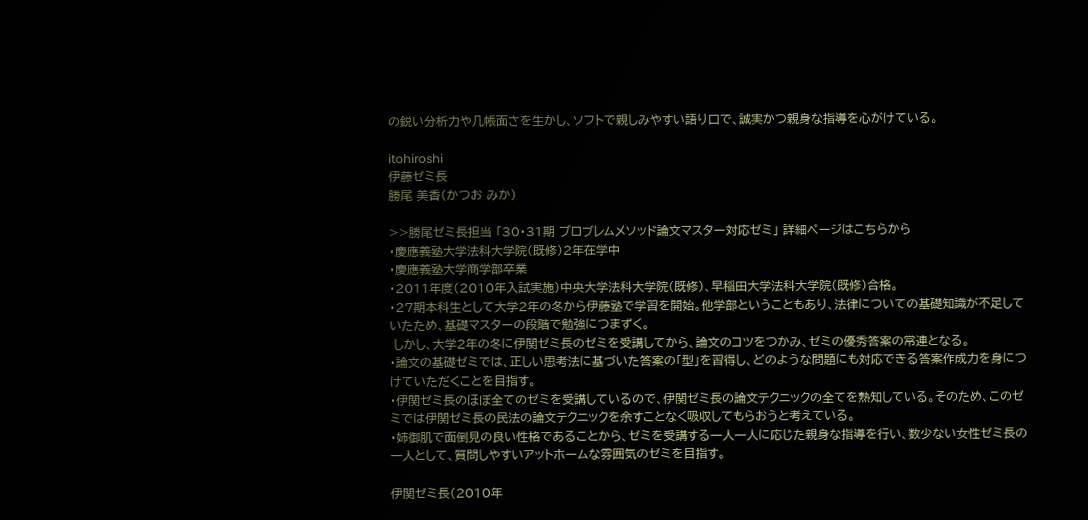の鋭い分析力や几帳面さを生かし、ソフトで親しみやすい語り口で、誠実かつ親身な指導を心がけている。

itohiroshi
伊藤ゼミ長
勝尾 美香(かつお みか)

>>勝尾ゼミ長担当 「30・31期 プロブレムメソッド論文マスター対応ゼミ」 詳細ページはこちらから
・慶應義塾大学法科大学院(既修)2年在学中
・慶應義塾大学商学部卒業
・2011年度(2010年入試実施)中央大学法科大学院(既修)、早稲田大学法科大学院(既修)合格。
・27期本科生として大学2年の冬から伊藤塾で学習を開始。他学部ということもあり、法律についての基礎知識が不足していたため、基礎マスターの段階で勉強につまずく。
 しかし、大学2年の冬に伊関ゼミ長のゼミを受講してから、論文のコツをつかみ、ゼミの優秀答案の常連となる。
・論文の基礎ゼミでは、正しい思考法に基づいた答案の「型」を習得し、どのような問題にも対応できる答案作成力を身につけていただくことを目指す。
・伊関ゼミ長のほぼ全てのゼミを受講しているので、伊関ゼミ長の論文テクニックの全てを熟知している。そのため、このゼミでは伊関ゼミ長の民法の論文テクニックを余すことなく吸収してもらおうと考えている。
・姉御肌で面倒見の良い性格であることから、ゼミを受講する一人一人に応じた親身な指導を行い、数少ない女性ゼミ長の一人として、質問しやすいアットホームな雰囲気のゼミを目指す。

伊関ゼミ長(2010年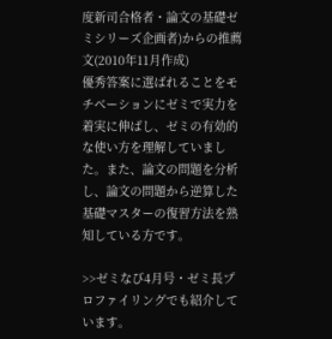度新司合格者・論文の基礎ゼミシリーズ企画者)からの推薦文(2010年11月作成)
優秀答案に選ばれることをモチベーションにゼミで実力を着実に伸ばし、ゼミの有効的な使い方を理解していました。また、論文の問題を分析し、論文の問題から逆算した基礎マスターの復習方法を熟知している方です。

>>ゼミなび4月号・ゼミ長プロファイリングでも紹介しています。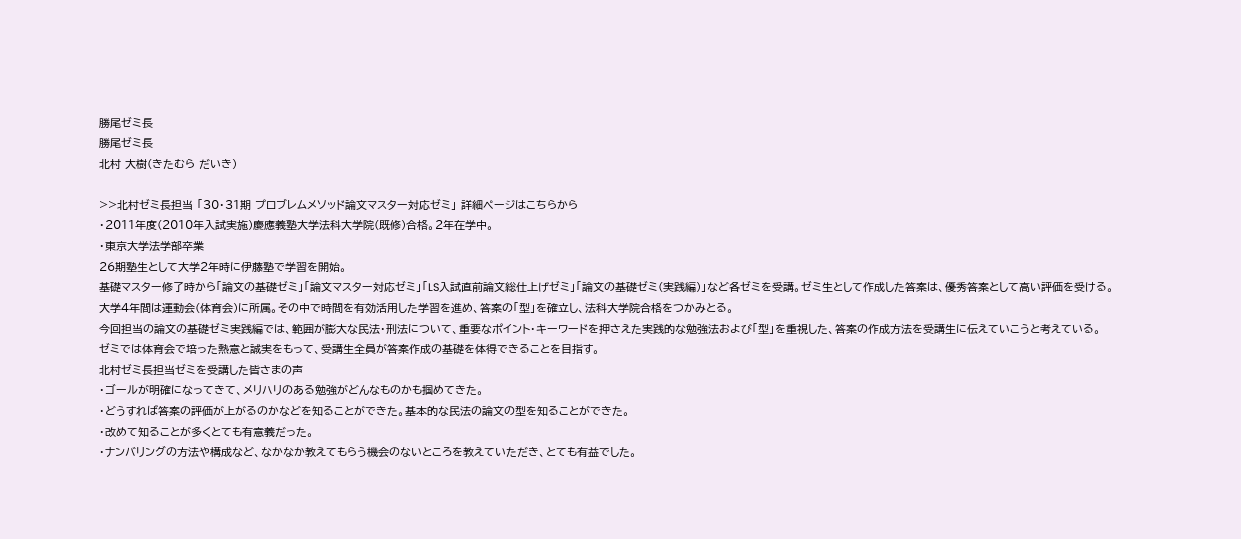勝尾ゼミ長
勝尾ゼミ長
北村 大樹(きたむら だいき)

>>北村ゼミ長担当 「30・31期 プロブレムメソッド論文マスター対応ゼミ」 詳細ページはこちらから
・2011年度(2010年入試実施)慶應義塾大学法科大学院(既修)合格。2年在学中。
・東京大学法学部卒業
26期塾生として大学2年時に伊藤塾で学習を開始。
基礎マスター修了時から「論文の基礎ゼミ」「論文マスター対応ゼミ」「LS入試直前論文総仕上げゼミ」「論文の基礎ゼミ(実践編)」など各ゼミを受講。ゼミ生として作成した答案は、優秀答案として高い評価を受ける。
大学4年間は運動会(体育会)に所属。その中で時間を有効活用した学習を進め、答案の「型」を確立し、法科大学院合格をつかみとる。
今回担当の論文の基礎ゼミ実践編では、範囲が膨大な民法・刑法について、重要なポイント・キーワードを押さえた実践的な勉強法および「型」を重視した、答案の作成方法を受講生に伝えていこうと考えている。
ゼミでは体育会で培った熱意と誠実をもって、受講生全員が答案作成の基礎を体得できることを目指す。
北村ゼミ長担当ゼミを受講した皆さまの声
・ゴールが明確になってきて、メリハリのある勉強がどんなものかも掴めてきた。
・どうすれば答案の評価が上がるのかなどを知ることができた。基本的な民法の論文の型を知ることができた。
・改めて知ることが多くとても有意義だった。
・ナンバリングの方法や構成など、なかなか教えてもらう機会のないところを教えていただき、とても有益でした。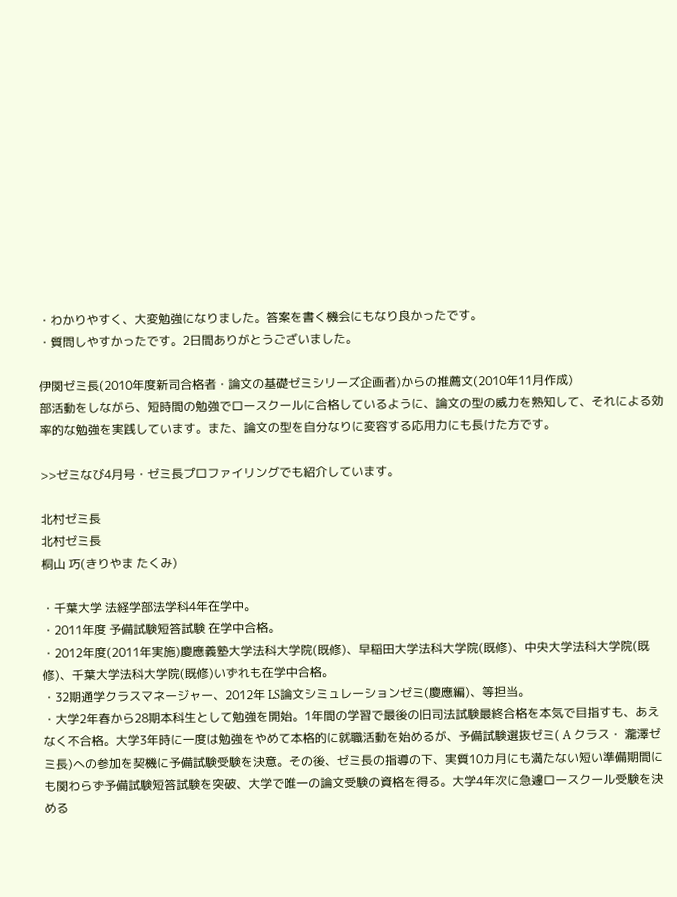・わかりやすく、大変勉強になりました。答案を書く機会にもなり良かったです。
・質問しやすかったです。2日間ありがとうございました。

伊関ゼミ長(2010年度新司合格者・論文の基礎ゼミシリーズ企画者)からの推薦文(2010年11月作成)
部活動をしながら、短時間の勉強でロースクールに合格しているように、論文の型の威力を熟知して、それによる効率的な勉強を実践しています。また、論文の型を自分なりに変容する応用力にも長けた方です。

>>ゼミなび4月号・ゼミ長プロファイリングでも紹介しています。

北村ゼミ長
北村ゼミ長
桐山 巧(きりやま たくみ)

・千葉大学 法経学部法学科4年在学中。
・2011年度 予備試験短答試験 在学中合格。
・2012年度(2011年実施)慶應義塾大学法科大学院(既修)、早稲田大学法科大学院(既修)、中央大学法科大学院(既修)、千葉大学法科大学院(既修)いずれも在学中合格。
・32期通学クラスマネージャー、2012年 LS論文シミュレーションゼミ(慶應編)、等担当。
・大学2年春から28期本科生として勉強を開始。1年間の学習で最後の旧司法試験最終合格を本気で目指すも、あえなく不合格。大学3年時に一度は勉強をやめて本格的に就職活動を始めるが、予備試験選抜ゼミ( A クラス・ 瀧澤ゼミ長)への参加を契機に予備試験受験を決意。その後、ゼミ長の指導の下、実質10カ月にも満たない短い準備期間にも関わらず予備試験短答試験を突破、大学で唯一の論文受験の資格を得る。大学4年次に急遽ロースクール受験を決める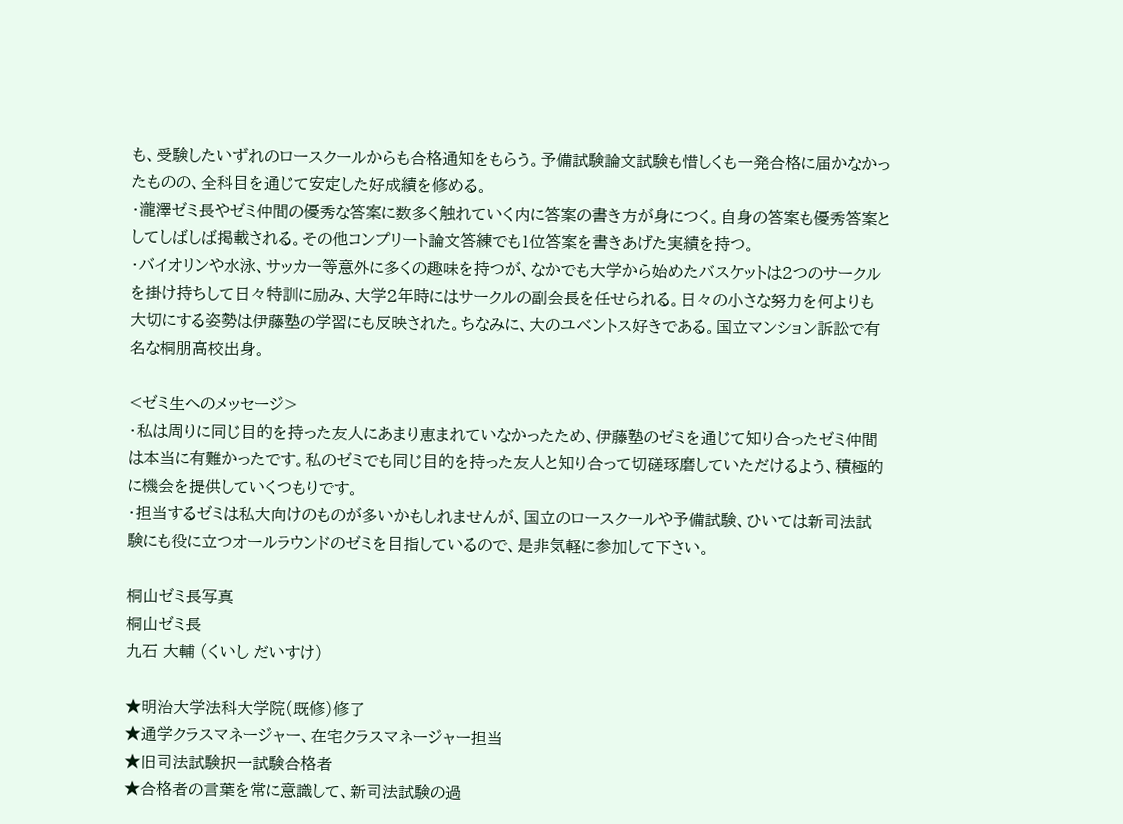も、受験したいずれのロースクールからも合格通知をもらう。予備試験論文試験も惜しくも一発合格に届かなかったものの、全科目を通じて安定した好成績を修める。
・瀧澤ゼミ長やゼミ仲間の優秀な答案に数多く触れていく内に答案の書き方が身につく。自身の答案も優秀答案としてしばしば掲載される。その他コンプリート論文答練でも1位答案を書きあげた実績を持つ。
・バイオリンや水泳、サッカー等意外に多くの趣味を持つが、なかでも大学から始めたバスケットは2つのサークルを掛け持ちして日々特訓に励み、大学2年時にはサークルの副会長を任せられる。日々の小さな努力を何よりも大切にする姿勢は伊藤塾の学習にも反映された。ちなみに、大のユベントス好きである。国立マンション訴訟で有名な桐朋高校出身。

<ゼミ生へのメッセージ>
・私は周りに同じ目的を持った友人にあまり恵まれていなかったため、伊藤塾のゼミを通じて知り合ったゼミ仲間は本当に有難かったです。私のゼミでも同じ目的を持った友人と知り合って切磋琢磨していただけるよう、積極的に機会を提供していくつもりです。
・担当するゼミは私大向けのものが多いかもしれませんが、国立のロースクールや予備試験、ひいては新司法試験にも役に立つオールラウンドのゼミを目指しているので、是非気軽に参加して下さい。

桐山ゼミ長写真
桐山ゼミ長
九石 大輔 (くいし だいすけ)

★明治大学法科大学院(既修)修了
★通学クラスマネージャー、在宅クラスマネージャー担当
★旧司法試験択一試験合格者
★合格者の言葉を常に意識して、新司法試験の過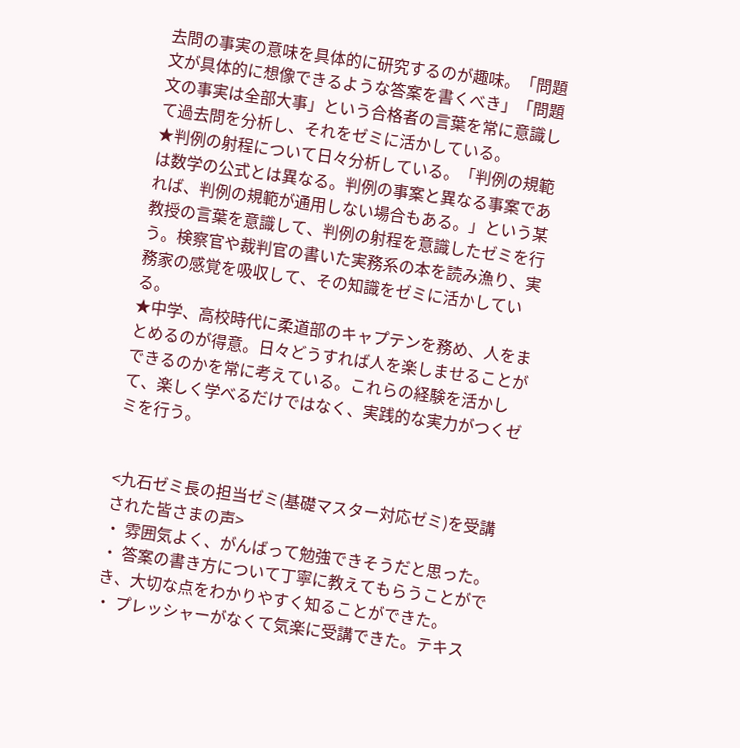去問の事実の意味を具体的に研究するのが趣味。「問題文が具体的に想像できるような答案を書くべき」「問題文の事実は全部大事」という合格者の言葉を常に意識して過去問を分析し、それをゼミに活かしている。
★判例の射程について日々分析している。「判例の規範は数学の公式とは異なる。判例の事案と異なる事案であれば、判例の規範が通用しない場合もある。」という某教授の言葉を意識して、判例の射程を意識したゼミを行う。検察官や裁判官の書いた実務系の本を読み漁り、実務家の感覚を吸収して、その知識をゼミに活かしている。
★中学、高校時代に柔道部のキャプテンを務め、人をまとめるのが得意。日々どうすれば人を楽しませることができるのかを常に考えている。これらの経験を活かして、楽しく学べるだけではなく、実践的な実力がつくゼミを行う。


<九石ゼミ長の担当ゼミ(基礎マスター対応ゼミ)を受講された皆さまの声>
・ 雰囲気よく、がんばって勉強できそうだと思った。
・ 答案の書き方について丁寧に教えてもらうことができ、大切な点をわかりやすく知ることができた。
・ プレッシャーがなくて気楽に受講できた。テキス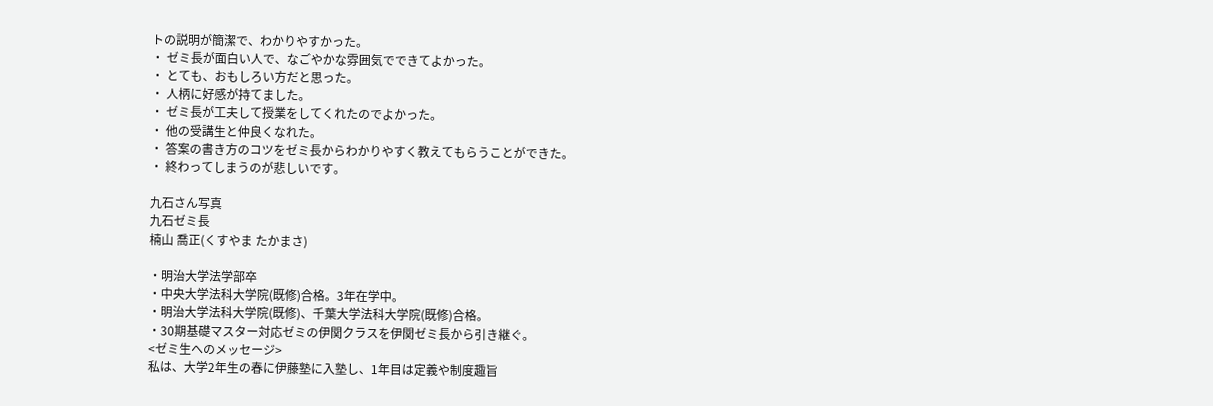トの説明が簡潔で、わかりやすかった。
・ ゼミ長が面白い人で、なごやかな雰囲気でできてよかった。
・ とても、おもしろい方だと思った。
・ 人柄に好感が持てました。
・ ゼミ長が工夫して授業をしてくれたのでよかった。
・ 他の受講生と仲良くなれた。
・ 答案の書き方のコツをゼミ長からわかりやすく教えてもらうことができた。
・ 終わってしまうのが悲しいです。

九石さん写真
九石ゼミ長
楠山 喬正(くすやま たかまさ)

・明治大学法学部卒
・中央大学法科大学院(既修)合格。3年在学中。
・明治大学法科大学院(既修)、千葉大学法科大学院(既修)合格。
・30期基礎マスター対応ゼミの伊関クラスを伊関ゼミ長から引き継ぐ。
<ゼミ生へのメッセージ>
私は、大学2年生の春に伊藤塾に入塾し、1年目は定義や制度趣旨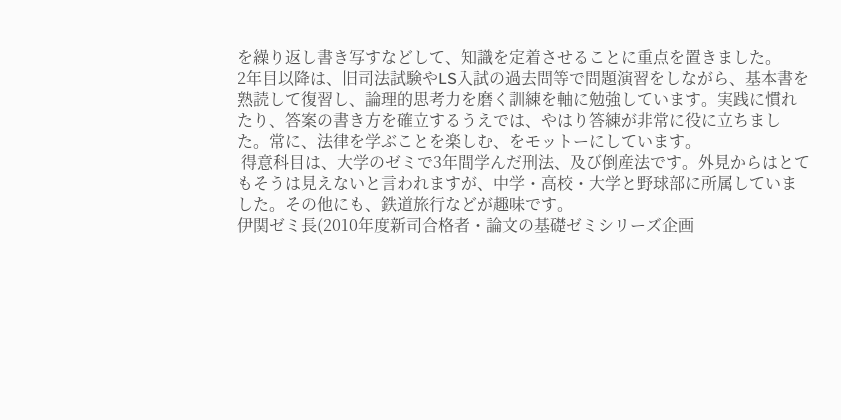を繰り返し書き写すなどして、知識を定着させることに重点を置きました。
2年目以降は、旧司法試験やLS入試の過去問等で問題演習をしながら、基本書を熟読して復習し、論理的思考力を磨く訓練を軸に勉強しています。実践に慣れたり、答案の書き方を確立するうえでは、やはり答練が非常に役に立ちました。常に、法律を学ぶことを楽しむ、をモットーにしています。
 得意科目は、大学のゼミで3年間学んだ刑法、及び倒産法です。外見からはとてもそうは見えないと言われますが、中学・高校・大学と野球部に所属していました。その他にも、鉄道旅行などが趣味です。
伊関ゼミ長(2010年度新司合格者・論文の基礎ゼミシリーズ企画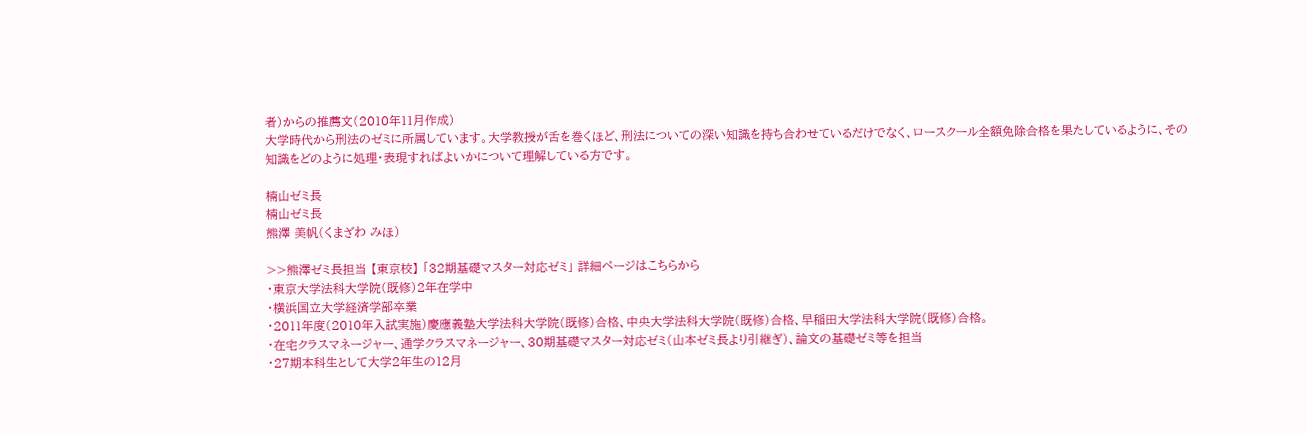者)からの推薦文(2010年11月作成)
大学時代から刑法のゼミに所属しています。大学教授が舌を巻くほど、刑法についての深い知識を持ち合わせているだけでなく、ロースクール全額免除合格を果たしているように、その知識をどのように処理・表現すればよいかについて理解している方です。

楠山ゼミ長
楠山ゼミ長
熊澤 美帆(くまざわ みほ)

>>熊澤ゼミ長担当 【東京校】 「32期基礎マスター対応ゼミ」 詳細ページはこちらから
・東京大学法科大学院(既修)2年在学中
・横浜国立大学経済学部卒業
・2011年度(2010年入試実施)慶應義塾大学法科大学院(既修)合格、中央大学法科大学院(既修)合格、早稲田大学法科大学院(既修)合格。
・在宅クラスマネージャー、通学クラスマネージャー、30期基礎マスター対応ゼミ(山本ゼミ長より引継ぎ)、論文の基礎ゼミ等を担当
・27期本科生として大学2年生の12月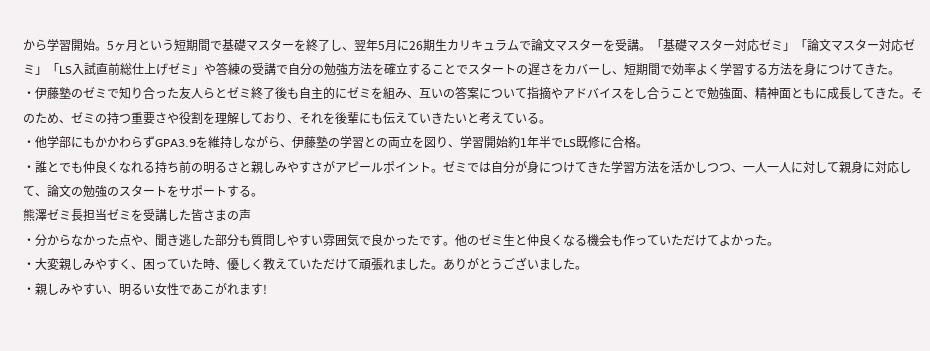から学習開始。5ヶ月という短期間で基礎マスターを終了し、翌年5月に26期生カリキュラムで論文マスターを受講。「基礎マスター対応ゼミ」「論文マスター対応ゼミ」「LS入試直前総仕上げゼミ」や答練の受講で自分の勉強方法を確立することでスタートの遅さをカバーし、短期間で効率よく学習する方法を身につけてきた。
・伊藤塾のゼミで知り合った友人らとゼミ終了後も自主的にゼミを組み、互いの答案について指摘やアドバイスをし合うことで勉強面、精神面ともに成長してきた。そのため、ゼミの持つ重要さや役割を理解しており、それを後輩にも伝えていきたいと考えている。
・他学部にもかかわらずGPA3.9を維持しながら、伊藤塾の学習との両立を図り、学習開始約1年半でLS既修に合格。
・誰とでも仲良くなれる持ち前の明るさと親しみやすさがアピールポイント。ゼミでは自分が身につけてきた学習方法を活かしつつ、一人一人に対して親身に対応して、論文の勉強のスタートをサポートする。
熊澤ゼミ長担当ゼミを受講した皆さまの声
・分からなかった点や、聞き逃した部分も質問しやすい雰囲気で良かったです。他のゼミ生と仲良くなる機会も作っていただけてよかった。
・大変親しみやすく、困っていた時、優しく教えていただけて頑張れました。ありがとうございました。
・親しみやすい、明るい女性であこがれます!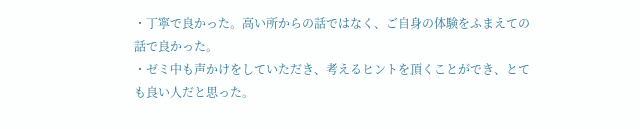・丁寧で良かった。高い所からの話ではなく、ご自身の体験をふまえての話で良かった。
・ゼミ中も声かけをしていただき、考えるヒントを頂くことができ、とても良い人だと思った。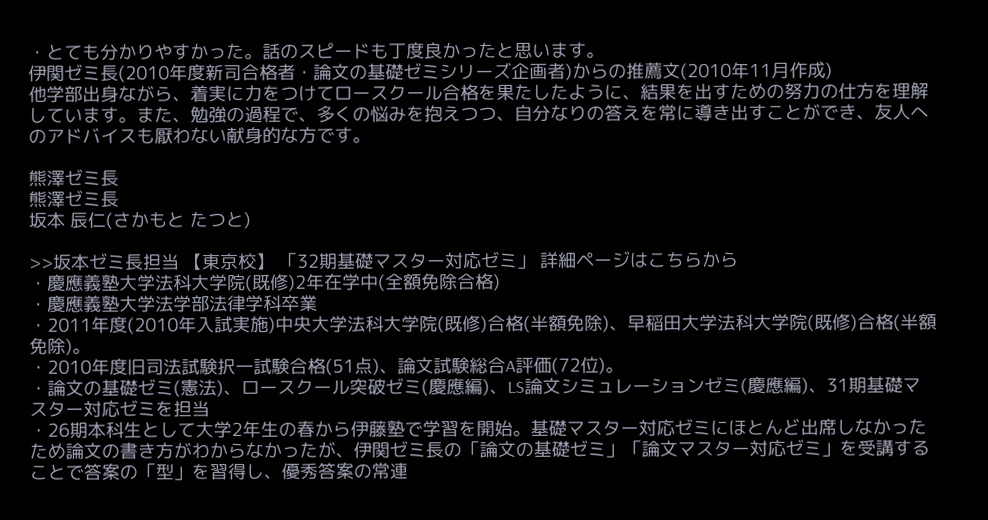・とても分かりやすかった。話のスピードも丁度良かったと思います。
伊関ゼミ長(2010年度新司合格者・論文の基礎ゼミシリーズ企画者)からの推薦文(2010年11月作成)
他学部出身ながら、着実に力をつけてロースクール合格を果たしたように、結果を出すための努力の仕方を理解しています。また、勉強の過程で、多くの悩みを抱えつつ、自分なりの答えを常に導き出すことができ、友人へのアドバイスも厭わない献身的な方です。

熊澤ゼミ長
熊澤ゼミ長
坂本 辰仁(さかもと たつと)

>>坂本ゼミ長担当 【東京校】 「32期基礎マスター対応ゼミ」 詳細ページはこちらから
・慶應義塾大学法科大学院(既修)2年在学中(全額免除合格)
・慶應義塾大学法学部法律学科卒業
・2011年度(2010年入試実施)中央大学法科大学院(既修)合格(半額免除)、早稲田大学法科大学院(既修)合格(半額免除)。
・2010年度旧司法試験択一試験合格(51点)、論文試験総合A評価(72位)。
・論文の基礎ゼミ(憲法)、ロースクール突破ゼミ(慶應編)、LS論文シミュレーションゼミ(慶應編)、31期基礎マスター対応ゼミを担当
・26期本科生として大学2年生の春から伊藤塾で学習を開始。基礎マスター対応ゼミにほとんど出席しなかったため論文の書き方がわからなかったが、伊関ゼミ長の「論文の基礎ゼミ」「論文マスター対応ゼミ」を受講することで答案の「型」を習得し、優秀答案の常連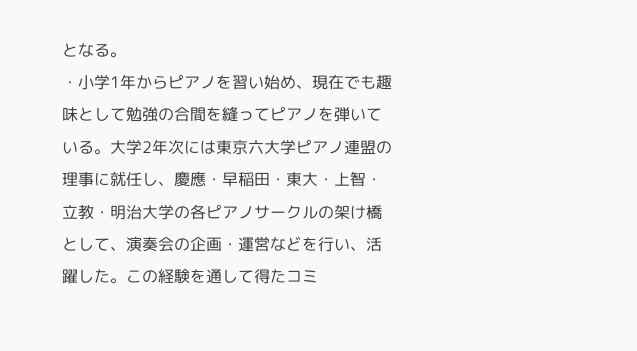となる。
・小学1年からピアノを習い始め、現在でも趣味として勉強の合間を縫ってピアノを弾いている。大学2年次には東京六大学ピアノ連盟の理事に就任し、慶應・早稲田・東大・上智・立教・明治大学の各ピアノサークルの架け橋として、演奏会の企画・運営などを行い、活躍した。この経験を通して得たコミ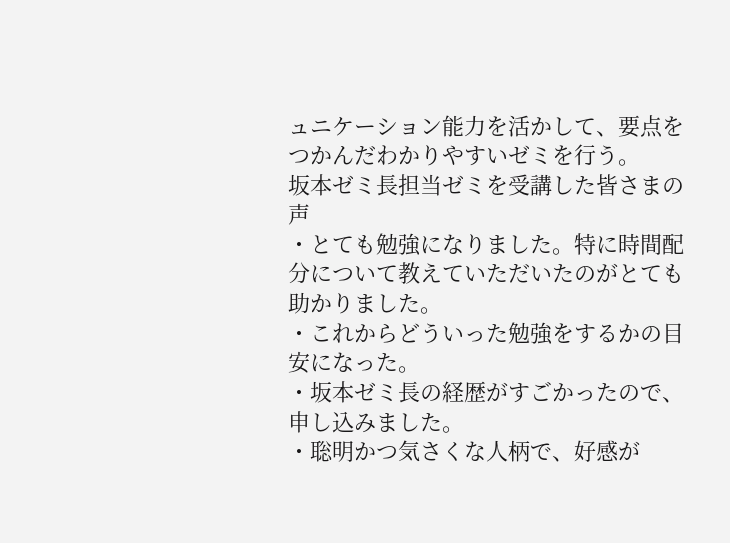ュニケーション能力を活かして、要点をつかんだわかりやすいゼミを行う。
坂本ゼミ長担当ゼミを受講した皆さまの声
・とても勉強になりました。特に時間配分について教えていただいたのがとても助かりました。
・これからどういった勉強をするかの目安になった。
・坂本ゼミ長の経歴がすごかったので、申し込みました。
・聡明かつ気さくな人柄で、好感が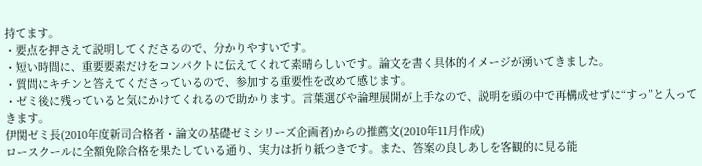持てます。
・要点を押さえて説明してくださるので、分かりやすいです。
・短い時間に、重要要素だけをコンパクトに伝えてくれて素晴らしいです。論文を書く具体的イメージが湧いてきました。
・質問にキチンと答えてくださっているので、参加する重要性を改めて感じます。
・ゼミ後に残っていると気にかけてくれるので助かります。言葉選びや論理展開が上手なので、説明を頭の中で再構成せずに“すっ”と入ってきます。
伊関ゼミ長(2010年度新司合格者・論文の基礎ゼミシリーズ企画者)からの推薦文(2010年11月作成)
ロースクールに全額免除合格を果たしている通り、実力は折り紙つきです。また、答案の良しあしを客観的に見る能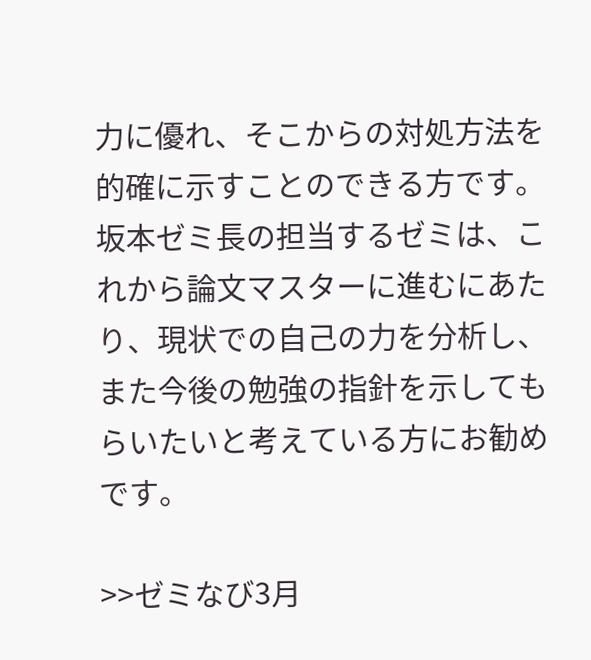力に優れ、そこからの対処方法を的確に示すことのできる方です。坂本ゼミ長の担当するゼミは、これから論文マスターに進むにあたり、現状での自己の力を分析し、また今後の勉強の指針を示してもらいたいと考えている方にお勧めです。

>>ゼミなび3月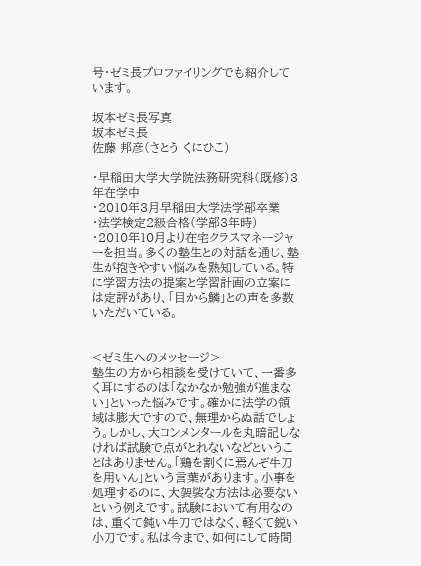号・ゼミ長プロファイリングでも紹介しています。

坂本ゼミ長写真
坂本ゼミ長
佐藤 邦彦(さとう くにひこ)

・早稲田大学大学院法務研究科(既修)3年在学中
・2010年3月早稲田大学法学部卒業
・法学検定2級合格(学部3年時)
・2010年10月より在宅クラスマネージャーを担当。多くの塾生との対話を通じ、塾生が抱きやすい悩みを熟知している。特に学習方法の提案と学習計画の立案には定評があり、「目から鱗」との声を多数いただいている。


<ゼミ生へのメッセージ>
塾生の方から相談を受けていて、一番多く耳にするのは「なかなか勉強が進まない」といった悩みです。確かに法学の領域は膨大ですので、無理からぬ話でしょう。しかし、大コンメンタールを丸暗記しなければ試験で点がとれないなどということはありません。「鶏を割くに焉んぞ牛刀を用いん」という言葉があります。小事を処理するのに、大袈裟な方法は必要ないという例えです。試験において有用なのは、重くて鈍い牛刀ではなく、軽くて鋭い小刀です。私は今まで、如何にして時間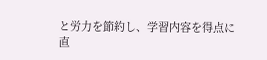と労力を節約し、学習内容を得点に直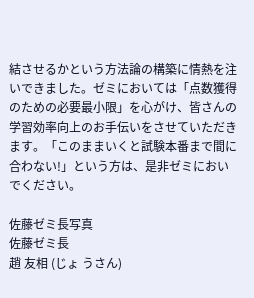結させるかという方法論の構築に情熱を注いできました。ゼミにおいては「点数獲得のための必要最小限」を心がけ、皆さんの学習効率向上のお手伝いをさせていただきます。「このままいくと試験本番まで間に合わない!」という方は、是非ゼミにおいでください。

佐藤ゼミ長写真
佐藤ゼミ長
趙 友相 (じょ うさん)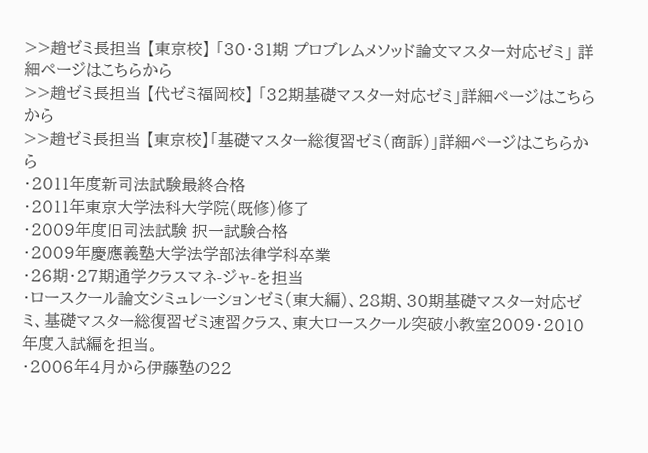>>趙ゼミ長担当 【東京校】 「30・31期 プロブレムメソッド論文マスター対応ゼミ」 詳細ページはこちらから
>>趙ゼミ長担当 【代ゼミ福岡校】 「32期基礎マスター対応ゼミ」詳細ページはこちらから
>>趙ゼミ長担当 【東京校】「基礎マスター総復習ゼミ(商訴)」詳細ページはこちらから
・2011年度新司法試験最終合格
・2011年東京大学法科大学院(既修)修了
・2009年度旧司法試験 択一試験合格
・2009年慶應義塾大学法学部法律学科卒業
・26期・27期通学クラスマネ-ジャ-を担当
・ロースクール論文シミュレーションゼミ(東大編)、28期、30期基礎マスター対応ゼミ、基礎マスター総復習ゼミ速習クラス、東大ロースクール突破小教室2009・2010年度入試編を担当。
・2006年4月から伊藤塾の22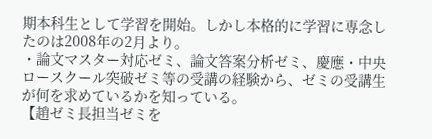期本科生として学習を開始。しかし本格的に学習に専念したのは2008年の2月より。
・論文マスター対応ゼミ、論文答案分析ゼミ、慶應・中央ロースクール突破ゼミ等の受講の経験から、ゼミの受講生が何を求めているかを知っている。
【趙ゼミ長担当ゼミを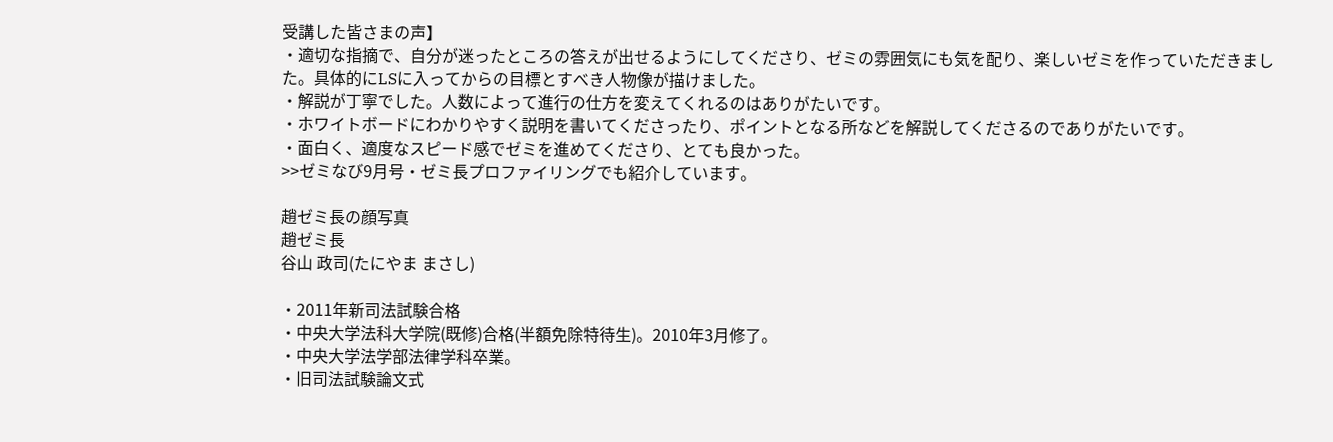受講した皆さまの声】
・適切な指摘で、自分が迷ったところの答えが出せるようにしてくださり、ゼミの雰囲気にも気を配り、楽しいゼミを作っていただきました。具体的にLSに入ってからの目標とすべき人物像が描けました。
・解説が丁寧でした。人数によって進行の仕方を変えてくれるのはありがたいです。
・ホワイトボードにわかりやすく説明を書いてくださったり、ポイントとなる所などを解説してくださるのでありがたいです。
・面白く、適度なスピード感でゼミを進めてくださり、とても良かった。
>>ゼミなび9月号・ゼミ長プロファイリングでも紹介しています。

趙ゼミ長の顔写真
趙ゼミ長
谷山 政司(たにやま まさし)

・2011年新司法試験合格
・中央大学法科大学院(既修)合格(半額免除特待生)。2010年3月修了。
・中央大学法学部法律学科卒業。
・旧司法試験論文式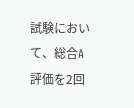試験において、総合A評価を2回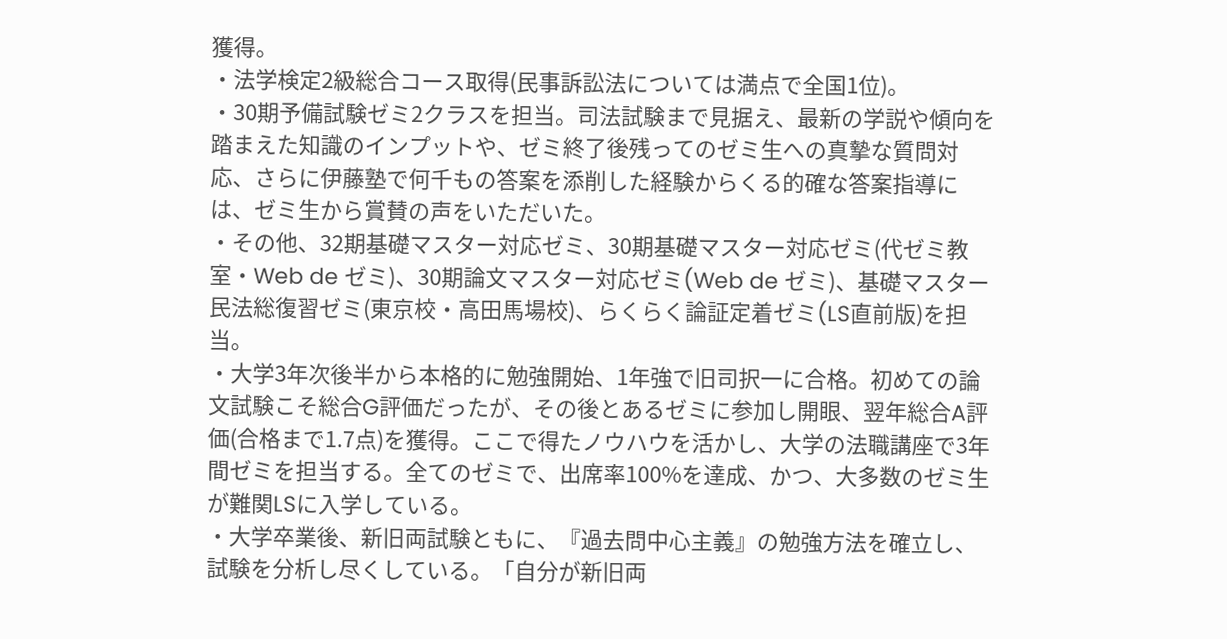獲得。
・法学検定2級総合コース取得(民事訴訟法については満点で全国1位)。
・30期予備試験ゼミ2クラスを担当。司法試験まで見据え、最新の学説や傾向を踏まえた知識のインプットや、ゼミ終了後残ってのゼミ生への真摯な質問対応、さらに伊藤塾で何千もの答案を添削した経験からくる的確な答案指導には、ゼミ生から賞賛の声をいただいた。
・その他、32期基礎マスター対応ゼミ、30期基礎マスター対応ゼミ(代ゼミ教室・Web de ゼミ)、30期論文マスター対応ゼミ(Web de ゼミ)、基礎マスター民法総復習ゼミ(東京校・高田馬場校)、らくらく論証定着ゼミ(LS直前版)を担当。
・大学3年次後半から本格的に勉強開始、1年強で旧司択一に合格。初めての論文試験こそ総合G評価だったが、その後とあるゼミに参加し開眼、翌年総合A評価(合格まで1.7点)を獲得。ここで得たノウハウを活かし、大学の法職講座で3年間ゼミを担当する。全てのゼミで、出席率100%を達成、かつ、大多数のゼミ生が難関LSに入学している。
・大学卒業後、新旧両試験ともに、『過去問中心主義』の勉強方法を確立し、試験を分析し尽くしている。「自分が新旧両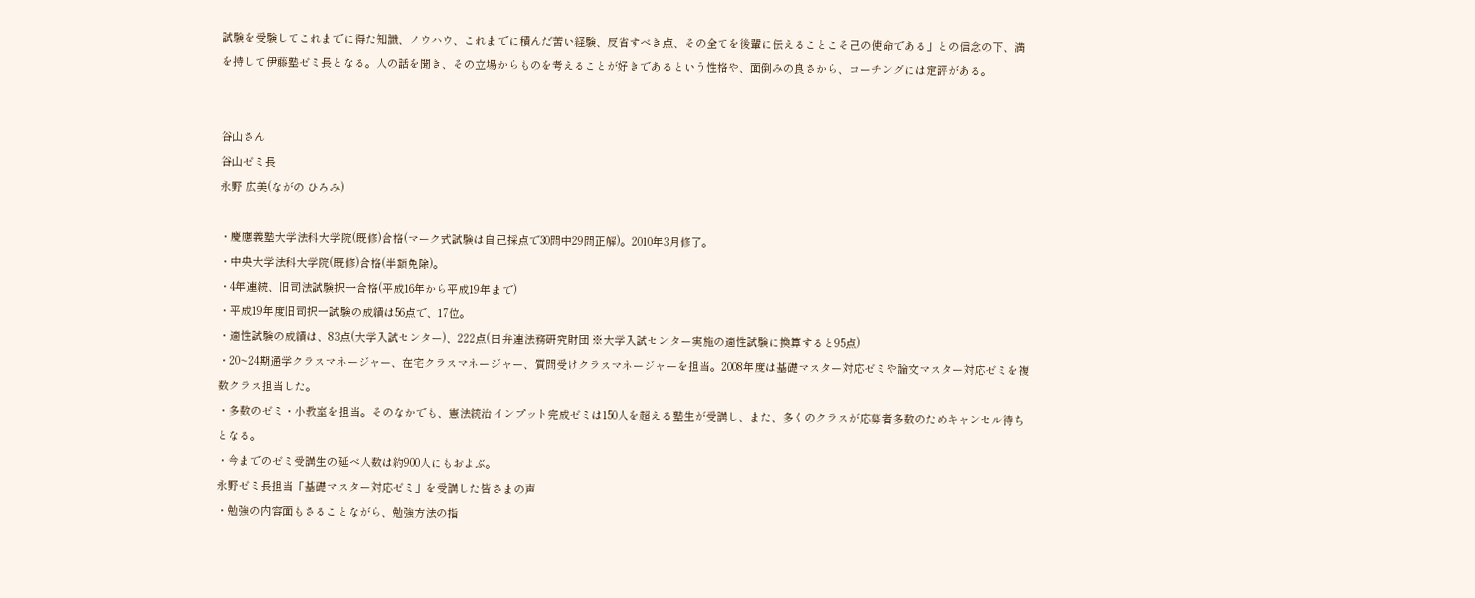試験を受験してこれまでに得た知識、ノウハウ、これまでに積んだ苦い経験、反省すべき点、その全てを後輩に伝えることこそ己の使命である」との信念の下、満を持して伊藤塾ゼミ長となる。人の話を聞き、その立場からものを考えることが好きであるという性格や、面倒みの良さから、コーチングには定評がある。


谷山さん
谷山ゼミ長
永野 広美(ながの ひろみ)

・慶應義塾大学法科大学院(既修)合格(マーク式試験は自己採点で30問中29問正解)。2010年3月修了。
・中央大学法科大学院(既修)合格(半額免除)。
・4年連続、旧司法試験択一合格(平成16年から平成19年まで)
・平成19年度旧司択一試験の成績は56点で、17位。
・適性試験の成績は、83点(大学入試センター)、222点(日弁連法務研究財団 ※大学入試センター実施の適性試験に換算すると95点)
・20~24期通学クラスマネージャー、在宅クラスマネージャー、質問受けクラスマネージャーを担当。2008年度は基礎マスター対応ゼミや論文マスター対応ゼミを複数クラス担当した。
・多数のゼミ・小教室を担当。そのなかでも、憲法統治インプット完成ゼミは150人を超える塾生が受講し、また、多くのクラスが応募者多数のためキャンセル待ちとなる。
・今までのゼミ受講生の延べ人数は約900人にもおよぶ。
永野ゼミ長担当「基礎マスター対応ゼミ」を受講した皆さまの声
・勉強の内容面もさることながら、勉強方法の指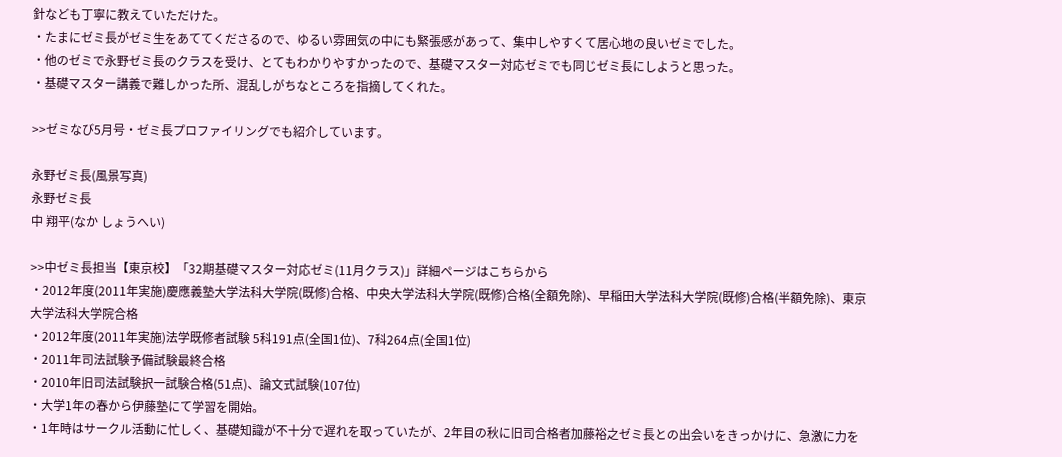針なども丁寧に教えていただけた。
・たまにゼミ長がゼミ生をあててくださるので、ゆるい雰囲気の中にも緊張感があって、集中しやすくて居心地の良いゼミでした。
・他のゼミで永野ゼミ長のクラスを受け、とてもわかりやすかったので、基礎マスター対応ゼミでも同じゼミ長にしようと思った。
・基礎マスター講義で難しかった所、混乱しがちなところを指摘してくれた。

>>ゼミなび5月号・ゼミ長プロファイリングでも紹介しています。

永野ゼミ長(風景写真)
永野ゼミ長
中 翔平(なか しょうへい)

>>中ゼミ長担当【東京校】「32期基礎マスター対応ゼミ(11月クラス)」詳細ページはこちらから
・2012年度(2011年実施)慶應義塾大学法科大学院(既修)合格、中央大学法科大学院(既修)合格(全額免除)、早稲田大学法科大学院(既修)合格(半額免除)、東京大学法科大学院合格
・2012年度(2011年実施)法学既修者試験 5科191点(全国1位)、7科264点(全国1位)
・2011年司法試験予備試験最終合格
・2010年旧司法試験択一試験合格(51点)、論文式試験(107位)
・大学1年の春から伊藤塾にて学習を開始。
・1年時はサークル活動に忙しく、基礎知識が不十分で遅れを取っていたが、2年目の秋に旧司合格者加藤裕之ゼミ長との出会いをきっかけに、急激に力を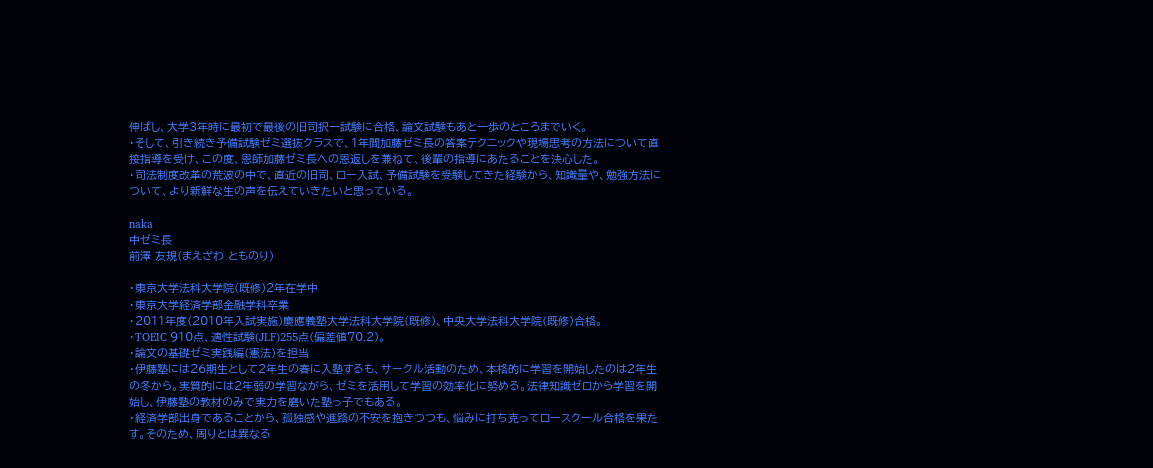伸ばし、大学3年時に最初で最後の旧司択一試験に合格、論文試験もあと一歩のところまでいく。
・そして、引き続き予備試験ゼミ選抜クラスで、1年間加藤ゼミ長の答案テクニックや現場思考の方法について直接指導を受け、この度、恩師加藤ゼミ長への恩返しを兼ねて、後輩の指導にあたることを決心した。
・司法制度改革の荒波の中で、直近の旧司、ロー入試、予備試験を受験してきた経験から、知識量や、勉強方法について、より新鮮な生の声を伝えていきたいと思っている。

naka
中ゼミ長
前澤 友規(まえざわ とものり)

・東京大学法科大学院(既修)2年在学中
・東京大学経済学部金融学科卒業
・2011年度(2010年入試実施)慶應義塾大学法科大学院(既修)、中央大学法科大学院(既修)合格。
・TOEIC 910点、適性試験(JLF)255点(偏差値70.2)。
・論文の基礎ゼミ実践編(憲法)を担当
・伊藤塾には26期生として2年生の春に入塾するも、サークル活動のため、本格的に学習を開始したのは2年生の冬から。実質的には2年弱の学習ながら、ゼミを活用して学習の効率化に努める。法律知識ゼロから学習を開始し、伊藤塾の教材のみで実力を磨いた塾っ子でもある。
・経済学部出身であることから、孤独感や進路の不安を抱きつつも、悩みに打ち克ってロースクール合格を果たす。そのため、周りとは異なる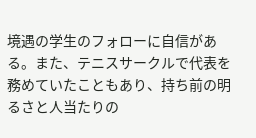境遇の学生のフォローに自信がある。また、テニスサークルで代表を務めていたこともあり、持ち前の明るさと人当たりの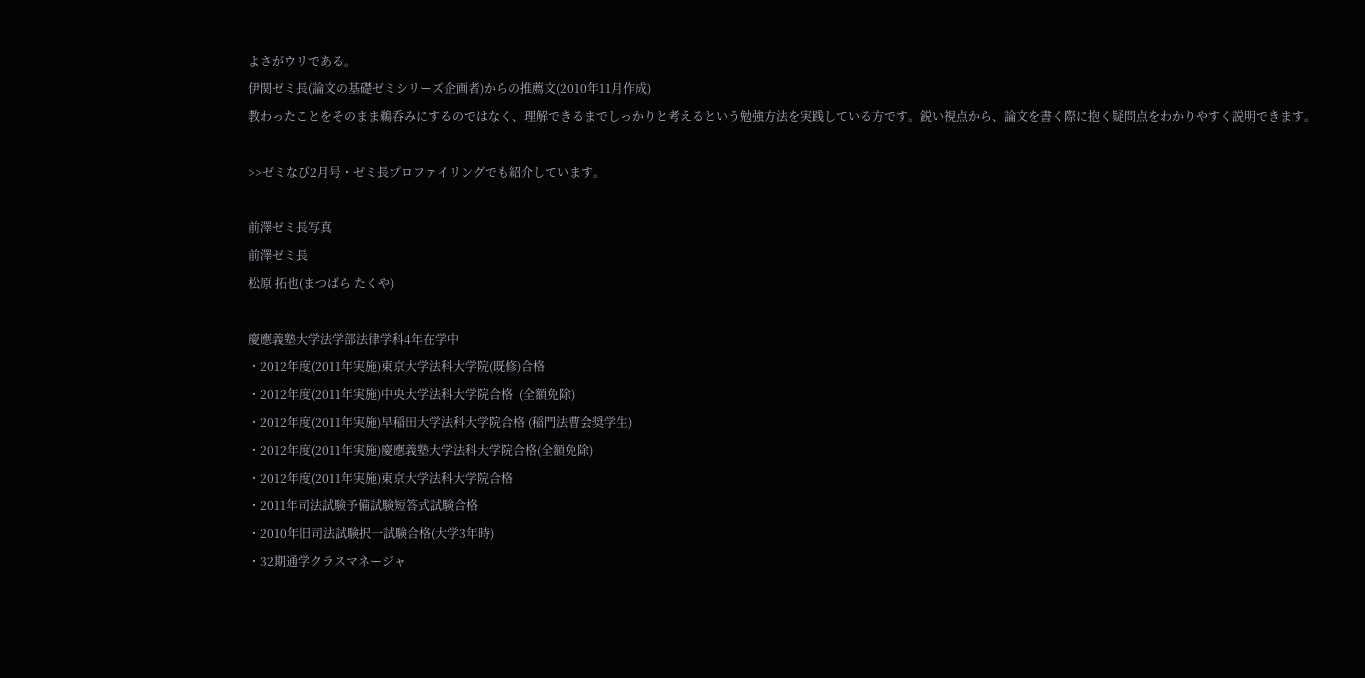よさがウリである。
伊関ゼミ長(論文の基礎ゼミシリーズ企画者)からの推薦文(2010年11月作成)
教わったことをそのまま鵜呑みにするのではなく、理解できるまでしっかりと考えるという勉強方法を実践している方です。鋭い視点から、論文を書く際に抱く疑問点をわかりやすく説明できます。

>>ゼミなび2月号・ゼミ長プロファイリングでも紹介しています。

前澤ゼミ長写真
前澤ゼミ長
松原 拓也(まつばら たくや)

慶應義塾大学法学部法律学科4年在学中
・2012年度(2011年実施)東京大学法科大学院(既修)合格
・2012年度(2011年実施)中央大学法科大学院合格  (全額免除)
・2012年度(2011年実施)早稲田大学法科大学院合格 (稲門法曹会奨学生)
・2012年度(2011年実施)慶應義塾大学法科大学院合格(全額免除)
・2012年度(2011年実施)東京大学法科大学院合格
・2011年司法試験予備試験短答式試験合格
・2010年旧司法試験択一試験合格(大学3年時)
・32期通学クラスマネージャ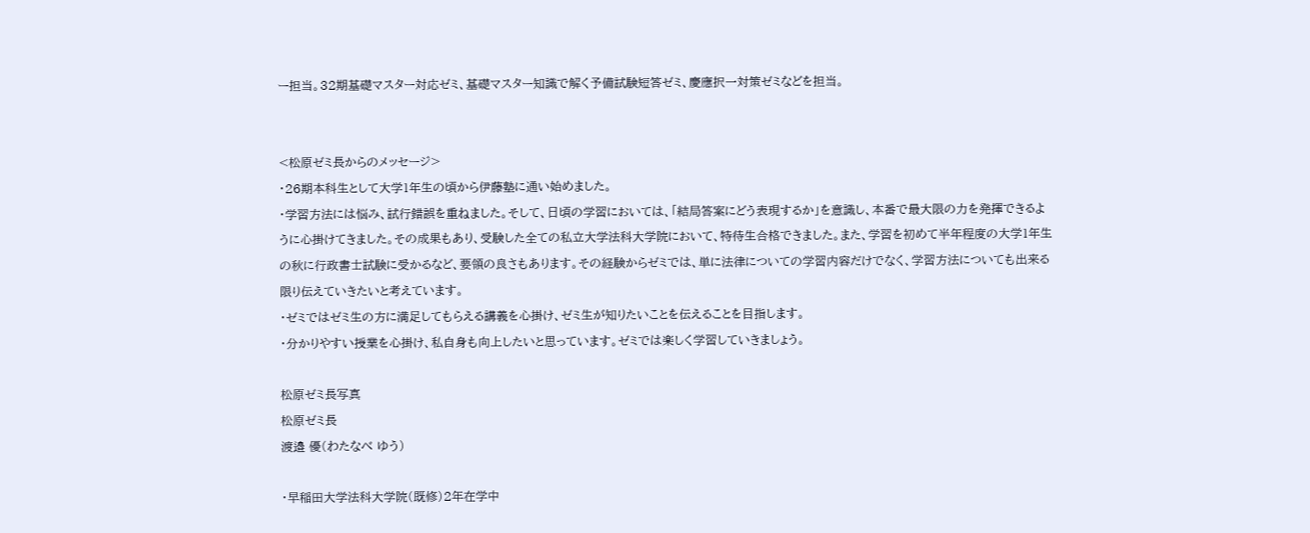ー担当。32期基礎マスター対応ゼミ、基礎マスター知識で解く予備試験短答ゼミ、慶應択一対策ゼミなどを担当。


<松原ゼミ長からのメッセージ>
・26期本科生として大学1年生の頃から伊藤塾に通い始めました。
・学習方法には悩み、試行錯誤を重ねました。そして、日頃の学習においては、「結局答案にどう表現するか」を意識し、本番で最大限の力を発揮できるように心掛けてきました。その成果もあり、受験した全ての私立大学法科大学院において、特待生合格できました。また、学習を初めて半年程度の大学1年生の秋に行政書士試験に受かるなど、要領の良さもあります。その経験からゼミでは、単に法律についての学習内容だけでなく、学習方法についても出来る限り伝えていきたいと考えています。
・ゼミではゼミ生の方に満足してもらえる講義を心掛け、ゼミ生が知りたいことを伝えることを目指します。
・分かりやすい授業を心掛け、私自身も向上したいと思っています。ゼミでは楽しく学習していきましょう。

松原ゼミ長写真
松原ゼミ長
渡邉 優(わたなべ ゆう)

・早稲田大学法科大学院(既修)2年在学中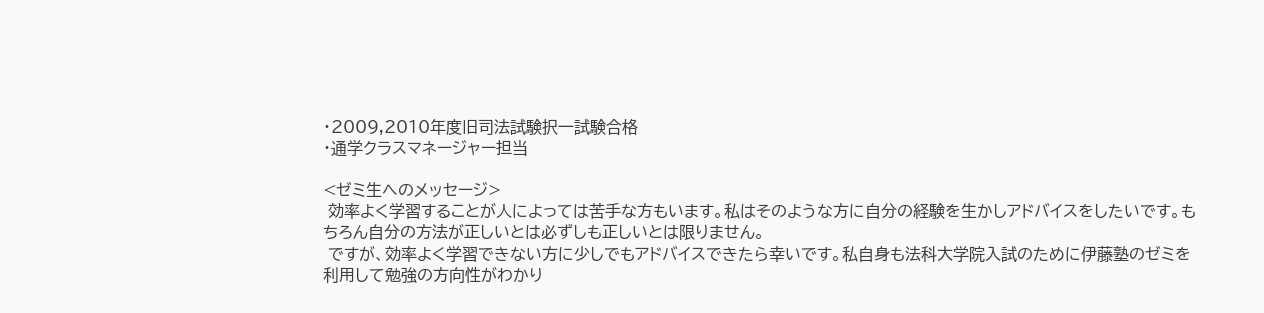・2009,2010年度旧司法試験択一試験合格
・通学クラスマネージャー担当

<ゼミ生へのメッセージ>
 効率よく学習することが人によっては苦手な方もいます。私はそのような方に自分の経験を生かしアドバイスをしたいです。もちろん自分の方法が正しいとは必ずしも正しいとは限りません。
 ですが、効率よく学習できない方に少しでもアドバイスできたら幸いです。私自身も法科大学院入試のために伊藤塾のゼミを利用して勉強の方向性がわかり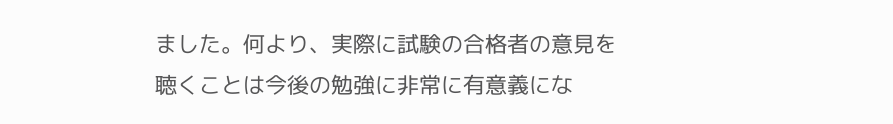ました。何より、実際に試験の合格者の意見を聴くことは今後の勉強に非常に有意義にな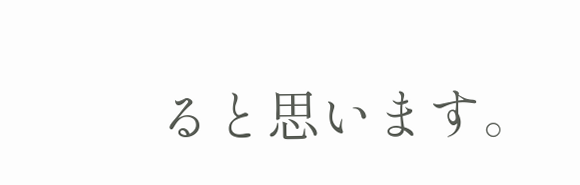ると思います。